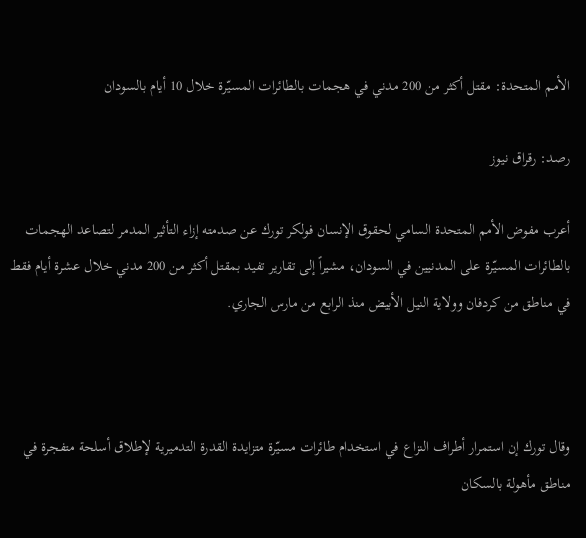الأمم المتحدة: مقتل أكثر من 200 مدني في هجمات بالطائرات المسيّرة خلال 10 أيام بالسودان

رصد: رقراق نيوز

أعرب مفوض الأمم المتحدة السامي لحقوق الإنسان فولكر تورك عن صدمته إزاء التأثير المدمر لتصاعد الهجمات بالطائرات المسيّرة على المدنيين في السودان، مشيراً إلى تقارير تفيد بمقتل أكثر من 200 مدني خلال عشرة أيام فقط في مناطق من كردفان وولاية النيل الأبيض منذ الرابع من مارس الجاري.



وقال تورك إن استمرار أطراف النزاع في استخدام طائرات مسيّرة متزايدة القدرة التدميرية لإطلاق أسلحة متفجرة في مناطق مأهولة بالسكان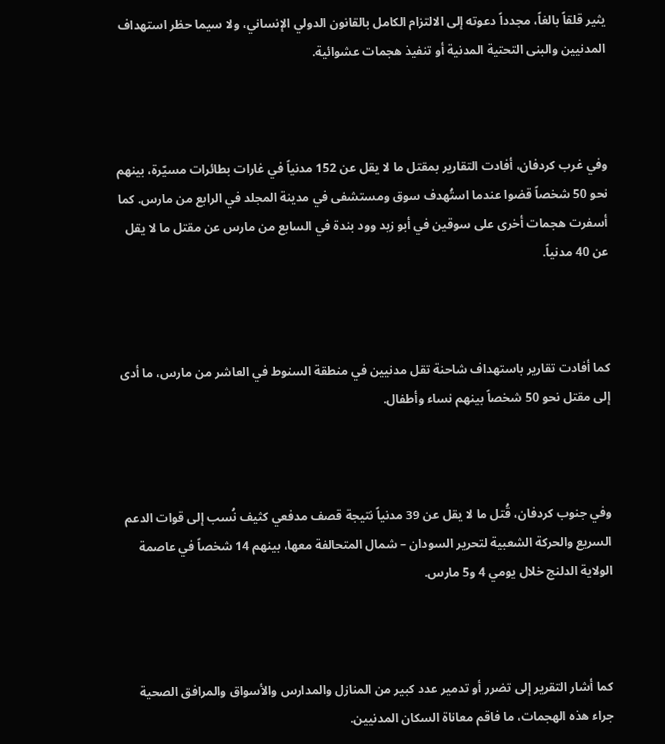يثير قلقاً بالغاً، مجدداً دعوته إلى الالتزام الكامل بالقانون الدولي الإنساني، ولا سيما حظر استهداف المدنيين والبنى التحتية المدنية أو تنفيذ هجمات عشوائية.



وفي غرب كردفان، أفادت التقارير بمقتل ما لا يقل عن 152 مدنياً في غارات بطائرات مسيّرة، بينهم نحو 50 شخصاً قضوا عندما استُهدف سوق ومستشفى في مدينة المجلد في الرابع من مارس. كما أسفرت هجمات أخرى على سوقين في أبو زبد وود بندة في السابع من مارس عن مقتل ما لا يقل عن 40 مدنياً.



كما أفادت تقارير باستهداف شاحنة تقل مدنيين في منطقة السنوط في العاشر من مارس، ما أدى إلى مقتل نحو 50 شخصاً بينهم نساء وأطفال.



وفي جنوب كردفان، قُتل ما لا يقل عن 39 مدنياً نتيجة قصف مدفعي كثيف نُسب إلى قوات الدعم السريع والحركة الشعبية لتحرير السودان – شمال المتحالفة معها، بينهم 14 شخصاً في عاصمة الولاية الدلنج خلال يومي 4 و5 مارس.



كما أشار التقرير إلى تضرر أو تدمير عدد كبير من المنازل والمدارس والأسواق والمرافق الصحية جراء هذه الهجمات، ما فاقم معاناة السكان المدنيين.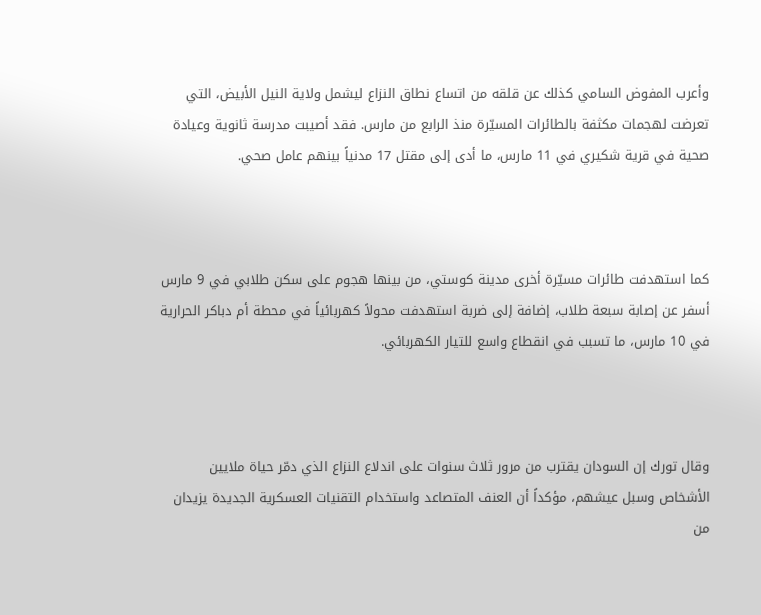وأعرب المفوض السامي كذلك عن قلقه من اتساع نطاق النزاع ليشمل ولاية النيل الأبيض، التي تعرضت لهجمات مكثفة بالطائرات المسيّرة منذ الرابع من مارس. فقد أصيبت مدرسة ثانوية وعيادة صحية في قرية شكيري في 11 مارس، ما أدى إلى مقتل 17 مدنياً بينهم عامل صحي.



كما استهدفت طائرات مسيّرة أخرى مدينة كوستي، من بينها هجوم على سكن طلابي في 9 مارس أسفر عن إصابة سبعة طلاب، إضافة إلى ضربة استهدفت محولاً كهربائياً في محطة أم دباكر الحرارية في 10 مارس، ما تسبب في انقطاع واسع للتيار الكهربائي.



وقال تورك إن السودان يقترب من مرور ثلاث سنوات على اندلاع النزاع الذي دمّر حياة ملايين الأشخاص وسبل عيشهم، مؤكداً أن العنف المتصاعد واستخدام التقنيات العسكرية الجديدة يزيدان من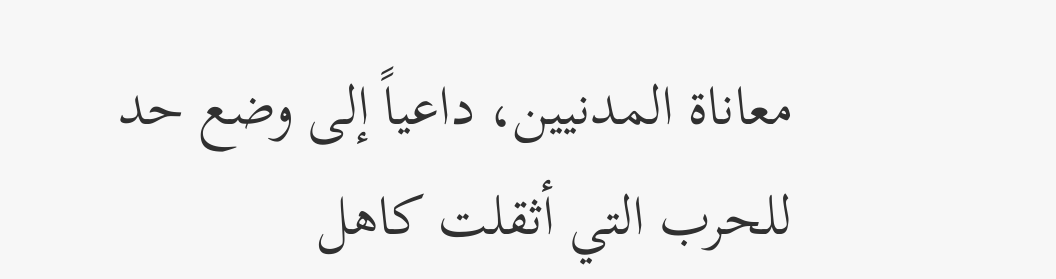معاناة المدنيين، داعياً إلى وضع حد للحرب التي أثقلت كاهل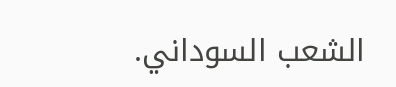الشعب السوداني.